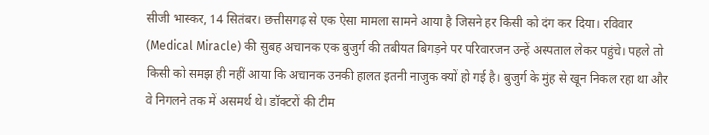सीजी भास्कर, 14 सितंबर। छत्तीसगढ़ से एक ऐसा मामला सामने आया है जिसने हर किसी को दंग कर दिया। रविवार (Medical Miracle) की सुबह अचानक एक बुजुर्ग की तबीयत बिगड़ने पर परिवारजन उन्हें अस्पताल लेकर पहुंचे। पहले तो किसी को समझ ही नहीं आया कि अचानक उनकी हालत इतनी नाजुक क्यों हो गई है। बुजुर्ग के मुंह से खून निकल रहा था और वे निगलने तक में असमर्थ थे। डॉक्टरों की टीम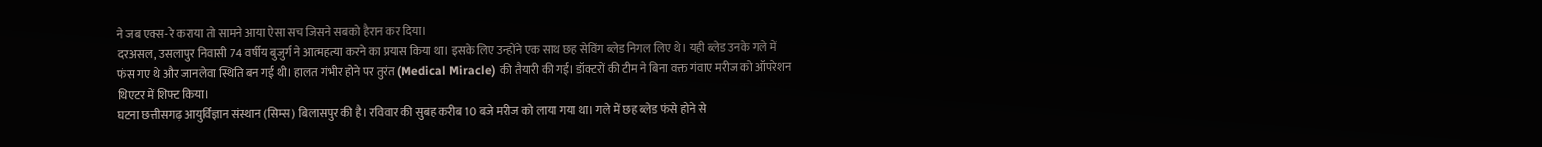ने जब एक्स-रे कराया तो सामने आया ऐसा सच जिसने सबको हैरान कर दिया।
दरअसल, उसलापुर निवासी 74 वर्षीय बुजुर्ग ने आत्महत्या करने का प्रयास किया था। इसके लिए उन्होंने एक साथ छह सेविंग ब्लेड निगल लिए थे। यही ब्लेड उनके गले में फंस गए थे और जानलेवा स्थिति बन गई थी। हालत गंभीर होने पर तुरंत (Medical Miracle) की तैयारी की गई। डॉक्टरों की टीम ने बिना वक्त गंवाए मरीज को ऑपरेशन थिएटर में शिफ्ट किया।
घटना छत्तीसगढ़ आयुर्विज्ञान संस्थान (सिम्स) बिलासपुर की है। रविवार की सुबह करीब 10 बजे मरीज को लाया गया था। गले में छह ब्लेड फंसे होने से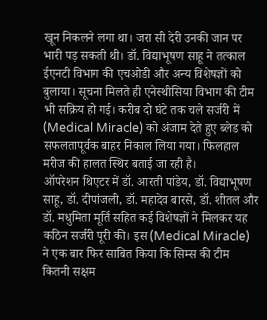खून निकलने लगा था। जरा सी देरी उनकी जान पर भारी पड़ सकती थी। डॉ. विद्याभूषण साहू ने तत्काल ईएनटी विभाग की एचओडी और अन्य विशेषज्ञों को बुलाया। सूचना मिलते ही एनेस्थीसिया विभाग की टीम भी सक्रिय हो गई। करीब दो घंटे तक चले सर्जरी में (Medical Miracle) को अंजाम देते हुए ब्लेड को सफलतापूर्वक बाहर निकाल लिया गया। फिलहाल मरीज की हालत स्थिर बताई जा रही है।
ऑपरेशन थिएटर में डॉ. आरती पांडेय, डॉ. विद्याभूषण साहू, डॉ. दीपांजली, डॉ. महादेव बारसे, डॉ. शीतल और डॉ. मधुमिता मूर्ति सहित कई विशेषज्ञों ने मिलकर यह कठिन सर्जरी पूरी की। इस (Medical Miracle) ने एक बार फिर साबित किया कि सिम्स की टीम कितनी सक्षम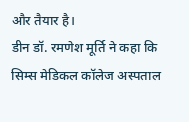और तैयार है।
डीन डॉ. रमणेश मूर्ति ने कहा कि सिम्स मेडिकल कॉलेज अस्पताल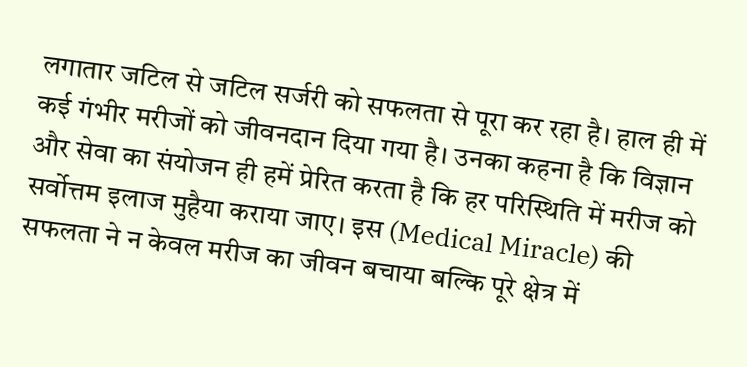लगातार जटिल से जटिल सर्जरी को सफलता से पूरा कर रहा है। हाल ही में कई गंभीर मरीजों को जीवनदान दिया गया है। उनका कहना है कि विज्ञान और सेवा का संयोजन ही हमें प्रेरित करता है कि हर परिस्थिति में मरीज को सर्वोत्तम इलाज मुहैया कराया जाए। इस (Medical Miracle) की सफलता ने न केवल मरीज का जीवन बचाया बल्कि पूरे क्षेत्र में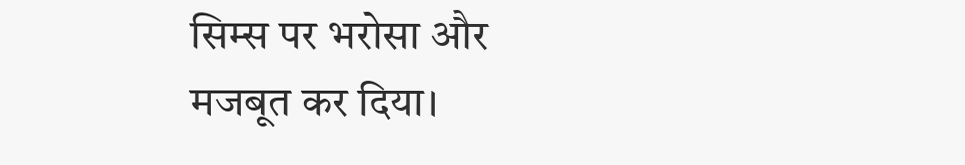सिम्स पर भरोसा और मजबूत कर दिया।